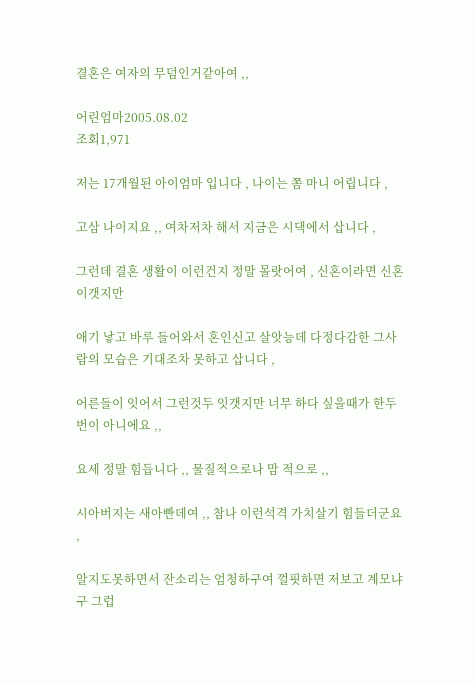결혼은 여자의 무덤인거같아여 ,,

어린엄마2005.08.02
조회1,971

저는 17개월된 아이엄마 입니다 , 나이는 쫌 마니 어립니다 ,

고삼 나이지요 ,, 여차저차 해서 지금은 시댁에서 삽니다 ,

그런데 결혼 생활이 이런건지 정말 몰랏어여 , 신혼이라면 신혼이갯지만

애기 낳고 바루 들어와서 혼인신고 살앗능데 다정다감한 그사람의 모습은 기대조차 못하고 삽니다 ,

어른들이 잇어서 그런것두 잇갯지만 너무 하다 싶을때가 한두번이 아니에요 ,,

요세 정말 힘듭니다 ,, 물질적으로나 맘 적으로 ,,

시아버지는 새아빤데여 ,, 참나 이런석격 가치살기 힘들더군요 ,

알지도못하면서 잔소리는 엄청하구여 껄핏하면 저보고 계모냐구 그럽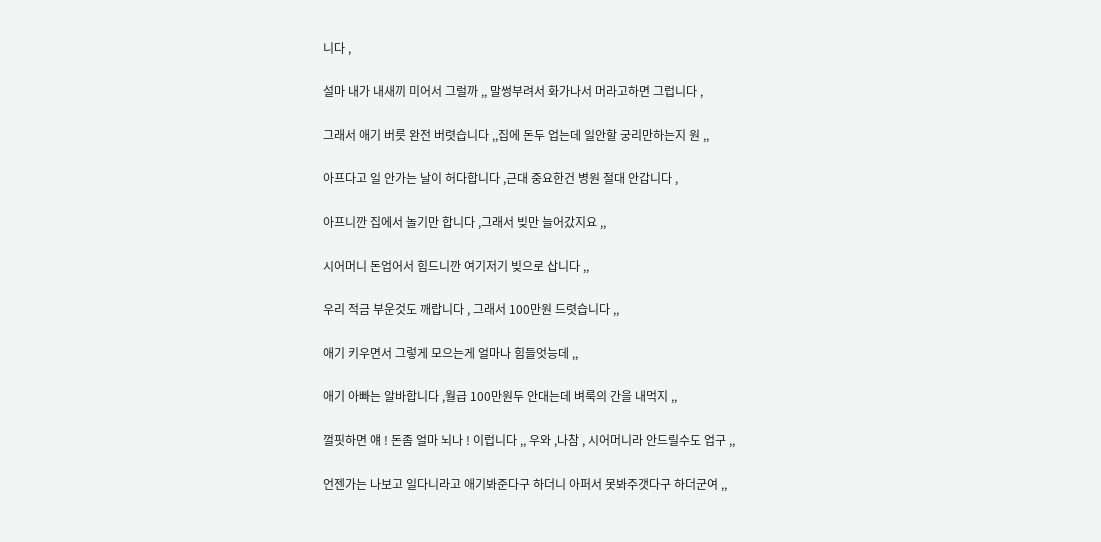니다 ,

설마 내가 내새끼 미어서 그럴까 ,, 말썽부려서 화가나서 머라고하면 그럽니다 ,

그래서 애기 버릇 완전 버렷습니다 ,,집에 돈두 업는데 일안할 궁리만하는지 원 ,,

아프다고 일 안가는 날이 허다합니다 ,근대 중요한건 병원 절대 안갑니다 ,

아프니깐 집에서 놀기만 합니다 ,그래서 빚만 늘어갔지요 ,,

시어머니 돈업어서 힘드니깐 여기저기 빚으로 삽니다 ,,

우리 적금 부운것도 깨랍니다 , 그래서 100만원 드렷습니다 ,,

애기 키우면서 그렇게 모으는게 얼마나 힘들엇능데 ,,

애기 아빠는 알바합니다 ,월급 100만원두 안대는데 벼룩의 간을 내먹지 ,,

껄핏하면 얘 ! 돈좀 얼마 뇌나 ! 이럽니다 ,, 우와 ,나참 , 시어머니라 안드릴수도 업구 ,,

언젠가는 나보고 일다니라고 애기봐준다구 하더니 아퍼서 못봐주갯다구 하더군여 ,,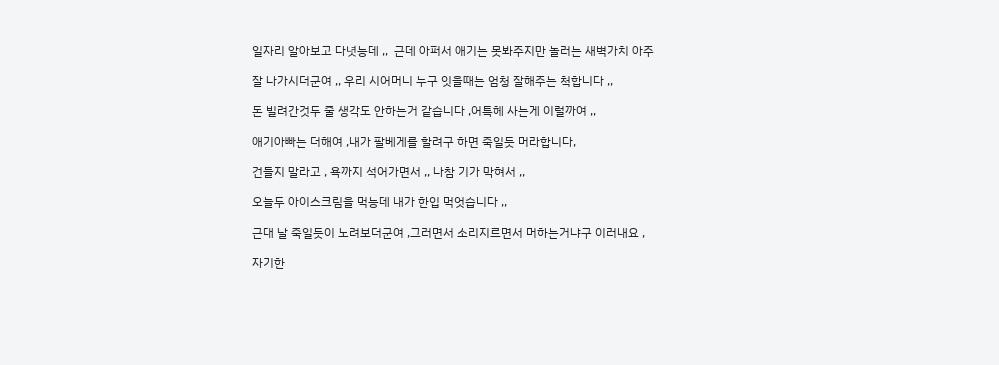일자리 알아보고 다녓능데 ,,  근데 아퍼서 애기는 못봐주지만 놀러는 새벽가치 아주

잘 나가시더군여 ,, 우리 시어머니 누구 잇을때는 엄청 잘해주는 척합니다 ,,

돈 빌려간것두 줄 생각도 안하는거 같습니다 ,어특헤 사는게 이럴까여 ,,

애기아빠는 더해여 ,내가 팔베게를 할려구 하면 죽일듯 머라합니다,

건들지 말라고 , 욕까지 석어가면서 ,, 나참 기가 막혀서 ,,

오늘두 아이스크림을 먹능데 내가 한입 먹엇습니다 ,,

근대 날 죽일듯이 노려보더군여 ,그러면서 소리지르면서 머하는거냐구 이러내요 ,

자기한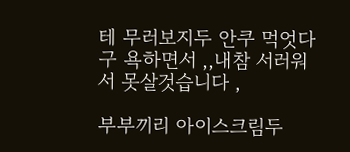테 무러보지두 안쿠 먹엇다구 욕하면서 ,,내참 서러워서 못살것습니다 ,

부부끼리 아이스크림두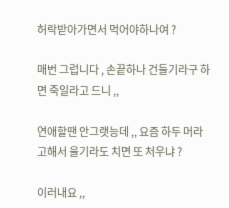허락받아가면서 먹어야하나여 ?

매번 그럽니다 , 손끝하나 건들기라구 하면 죽일라고 드니 ,,

연애할땐 안그랫능데 ,, 요즘 하두 머라고해서 울기라도 치면 또 처우냐 ?

이러내요 ,,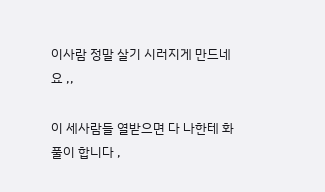이사람 정말 살기 시러지게 만드네요 ,,

이 세사람들 열받으면 다 나한테 화풀이 합니다 ,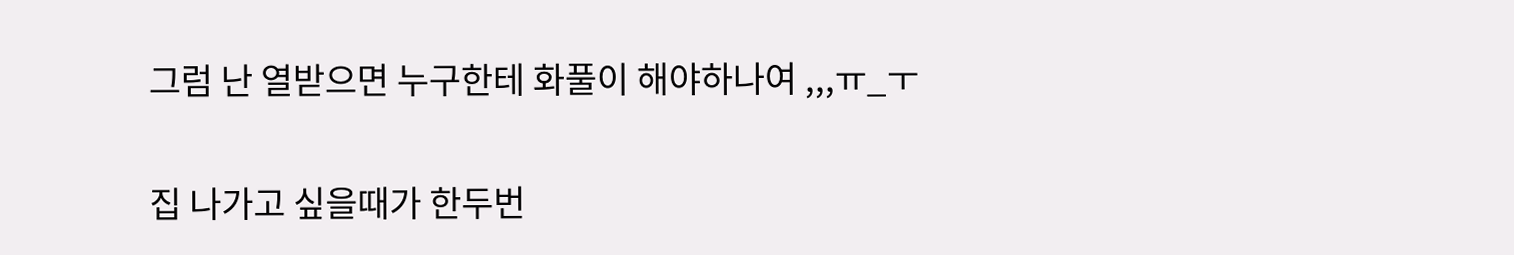그럼 난 열받으면 누구한테 화풀이 해야하나여 ,,,ㅠ_ㅜ

집 나가고 싶을때가 한두번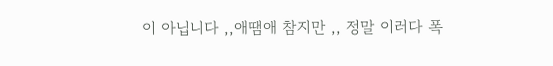이 아닙니다 ,,애땜애 참지만 ,, 정말 이러다 폭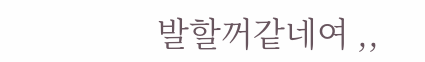발할꺼같네여 ,,